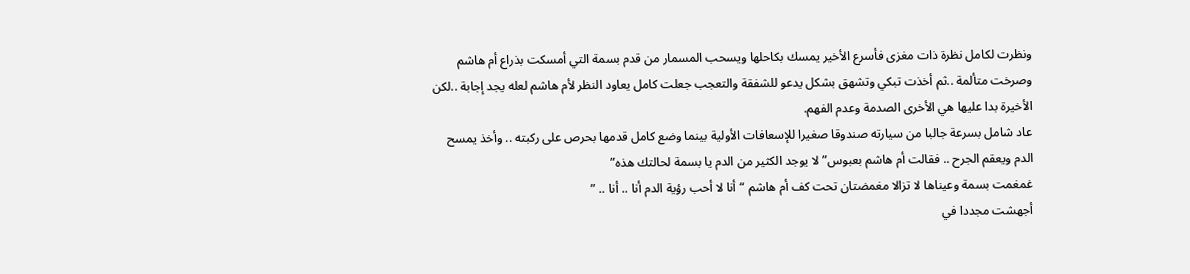ونظرت لكامل نظرة ذات مغزى فأسرع الأخير يمسك بكاحلها ويسحب المسمار من قدم بسمة التي أمسكت بذراع أم هاشم وصرخت متألمة ..ثم أخذت تبكي وتشهق بشكل يدعو للشفقة والتعجب جعلت كامل يعاود النظر لأم هاشم لعله يجد إجابة ..لكن الأخيرة بدا عليها هي الأخرى الصدمة وعدم الفهم.
عاد شامل بسرعة جالبا من سيارته صندوقا صغيرا للإسعافات الأولية بينما وضع كامل قدمها بحرص على ركبته .. وأخذ يمسح الدم ويعقم الجرح .. فقالت أم هاشم بعبوس” لا يوجد الكثير من الدم يا بسمة لحالتك هذه”
غمغمت بسمة وعيناها لا تزالا مغمضتان تحت كف أم هاشم “أنا لا أحب رؤية الدم أنا .. أنا .. ”
أجهشت مجددا في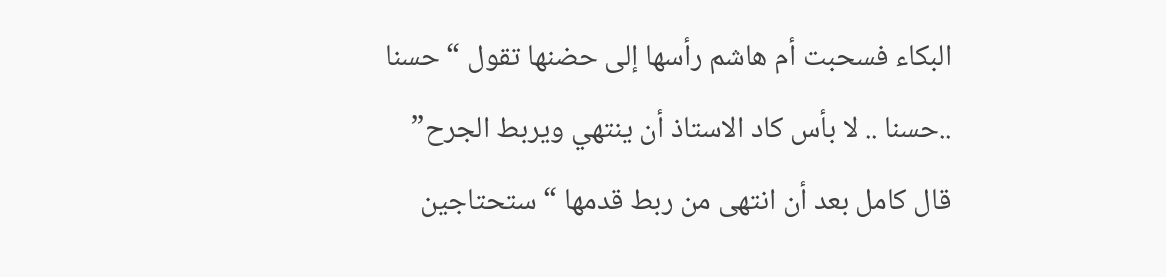البكاء فسحبت أم هاشم رأسها إلى حضنها تقول “حسنا ..حسنا .. لا بأس كاد الاستاذ أن ينتهي ويربط الجرح”
قال كامل بعد أن انتهى من ربط قدمها “ستحتاجين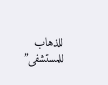للذهاب للمستشفى”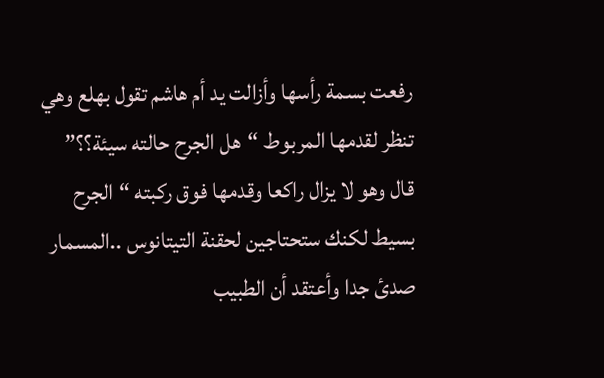رفعت بسمة رأسها وأزالت يد أم هاشم تقول بهلع وهي تنظر لقدمها المربوط “هل الجرح حالته سيئة؟؟”
قال وهو لا يزال راكعا وقدمها فوق ركبته “الجرح بسيط لكنك ستحتاجين لحقنة التيتانوس ..المسمار صدئ جدا وأعتقد أن الطبيب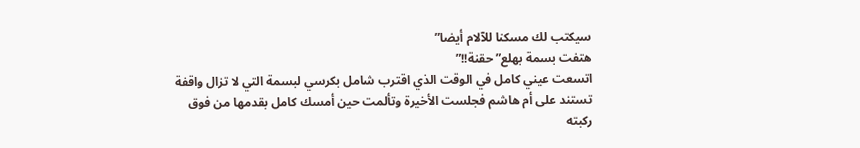سيكتب لك مسكنا للآلام أيضا”
هتفت بسمة بهلع” حقنة!!”
اتسعت عيني كامل في الوقت الذي اقترب شامل بكرسي لبسمة التي لا تزال واقفة تستند على أم هاشم فجلست الأخيرة وتألمت حين أمسك كامل بقدمها من فوق ركبته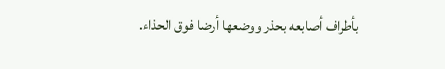بأطراف أصابعه بحذر ووضعها أرضا فوق الحذاء.